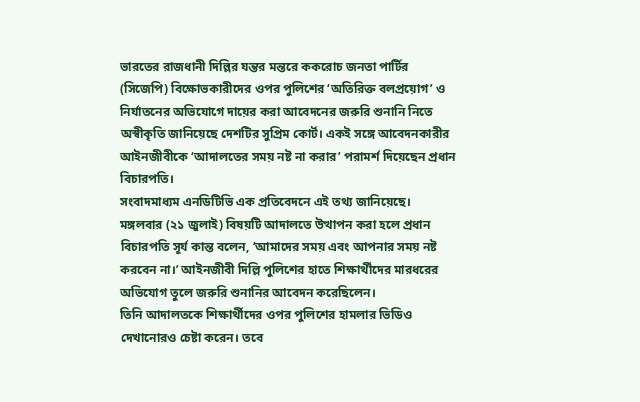ভারতের রাজধানী দিল্লির যন্তর মন্তরে ককরোচ জনতা পার্টির (সিজেপি) বিক্ষোভকারীদের ওপর পুলিশের ‘অতিরিক্ত বলপ্রয়োগ’ ও নির্যাতনের অভিযোগে দায়ের করা আবেদনের জরুরি শুনানি নিতে অস্বীকৃতি জানিয়েছে দেশটির সুপ্রিম কোর্ট। একই সঙ্গে আবেদনকারীর আইনজীবীকে ‘আদালতের সময় নষ্ট না করার’ পরামর্শ দিয়েছেন প্রধান বিচারপতি।
সংবাদমাধ্যম এনডিটিভি এক প্রতিবেদনে এই তথ্য জানিয়েছে।
মঙ্গলবার (২১ জুলাই) বিষয়টি আদালতে উত্থাপন করা হলে প্রধান বিচারপতি সূর্য কান্ত বলেন, ‘আমাদের সময় এবং আপনার সময় নষ্ট করবেন না।’ আইনজীবী দিল্লি পুলিশের হাতে শিক্ষার্থীদের মারধরের অভিযোগ তুলে জরুরি শুনানির আবেদন করেছিলেন।
তিনি আদালতকে শিক্ষার্থীদের ওপর পুলিশের হামলার ভিডিও দেখানোরও চেষ্টা করেন। তবে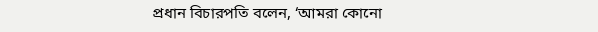প্রধান বিচারপতি বলেন, ‘আমরা কোনো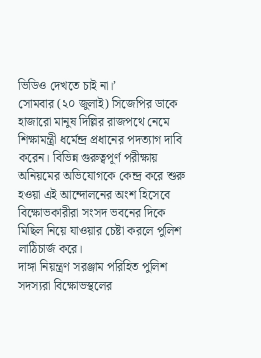ভিডিও দেখতে চাই না।’
সোমবার (২০ জুলাই) সিজেপির ডাকে হাজারো মানুষ দিল্লির রাজপথে নেমে শিক্ষামন্ত্রী ধর্মেন্দ্র প্রধানের পদত্যাগ দাবি করেন। বিভিন্ন গুরুত্বপূর্ণ পরীক্ষায় অনিয়মের অভিযোগকে কেন্দ্র করে শুরু হওয়া এই আন্দোলনের অংশ হিসেবে বিক্ষোভকারীরা সংসদ ভবনের দিকে মিছিল নিয়ে যাওয়ার চেষ্টা করলে পুলিশ লাঠিচার্জ করে।
দাঙ্গা নিয়ন্ত্রণ সরঞ্জাম পরিহিত পুলিশ সদস্যরা বিক্ষোভস্থলের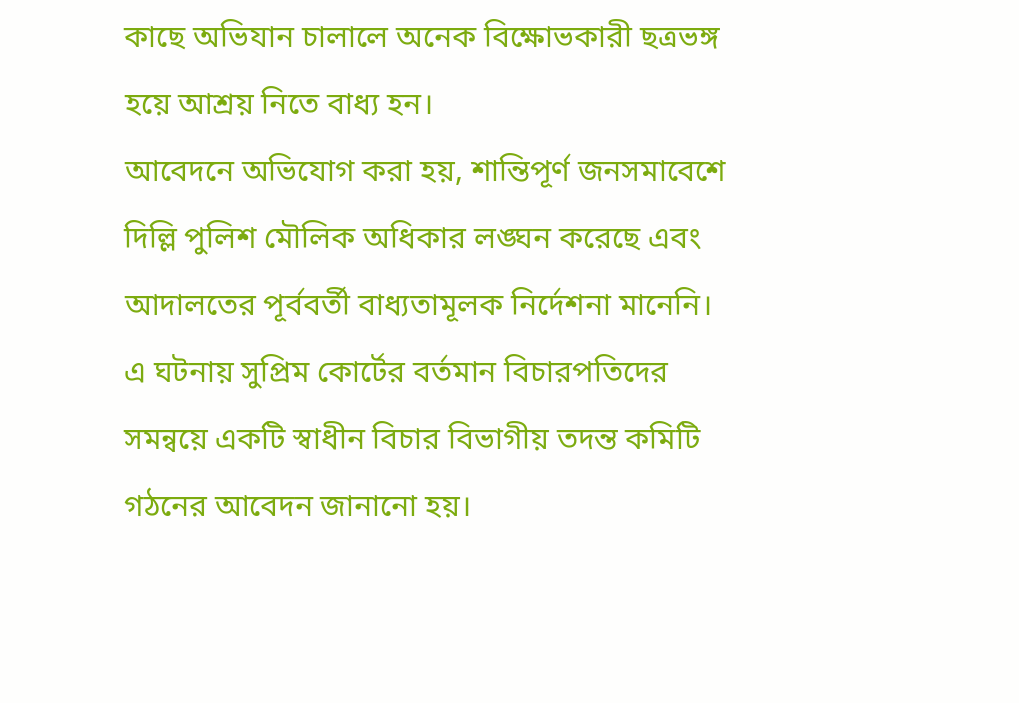কাছে অভিযান চালালে অনেক বিক্ষোভকারী ছত্রভঙ্গ হয়ে আশ্রয় নিতে বাধ্য হন।
আবেদনে অভিযোগ করা হয়, শান্তিপূর্ণ জনসমাবেশে দিল্লি পুলিশ মৌলিক অধিকার লঙ্ঘন করেছে এবং আদালতের পূর্ববর্তী বাধ্যতামূলক নির্দেশনা মানেনি। এ ঘটনায় সুপ্রিম কোর্টের বর্তমান বিচারপতিদের সমন্বয়ে একটি স্বাধীন বিচার বিভাগীয় তদন্ত কমিটি গঠনের আবেদন জানানো হয়।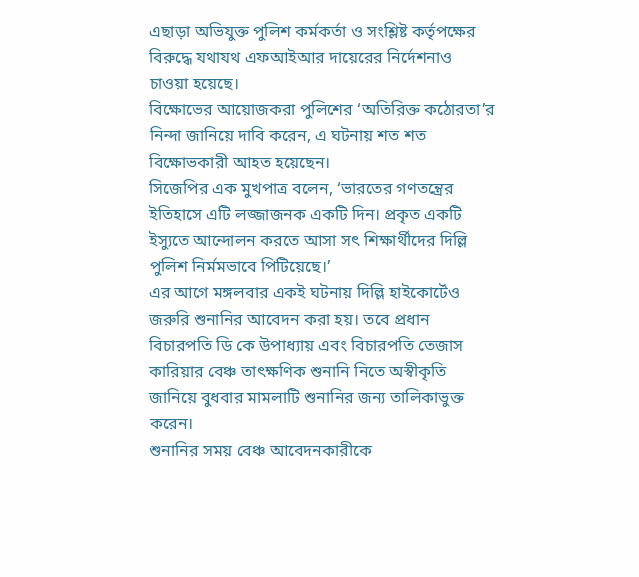এছাড়া অভিযুক্ত পুলিশ কর্মকর্তা ও সংশ্লিষ্ট কর্তৃপক্ষের বিরুদ্ধে যথাযথ এফআইআর দায়েরের নির্দেশনাও চাওয়া হয়েছে।
বিক্ষোভের আয়োজকরা পুলিশের ‘অতিরিক্ত কঠোরতা’র নিন্দা জানিয়ে দাবি করেন, এ ঘটনায় শত শত বিক্ষোভকারী আহত হয়েছেন।
সিজেপির এক মুখপাত্র বলেন, ‘ভারতের গণতন্ত্রের ইতিহাসে এটি লজ্জাজনক একটি দিন। প্রকৃত একটি ইস্যুতে আন্দোলন করতে আসা সৎ শিক্ষার্থীদের দিল্লি পুলিশ নির্মমভাবে পিটিয়েছে।’
এর আগে মঙ্গলবার একই ঘটনায় দিল্লি হাইকোর্টেও জরুরি শুনানির আবেদন করা হয়। তবে প্রধান বিচারপতি ডি কে উপাধ্যায় এবং বিচারপতি তেজাস কারিয়ার বেঞ্চ তাৎক্ষণিক শুনানি নিতে অস্বীকৃতি জানিয়ে বুধবার মামলাটি শুনানির জন্য তালিকাভুক্ত করেন।
শুনানির সময় বেঞ্চ আবেদনকারীকে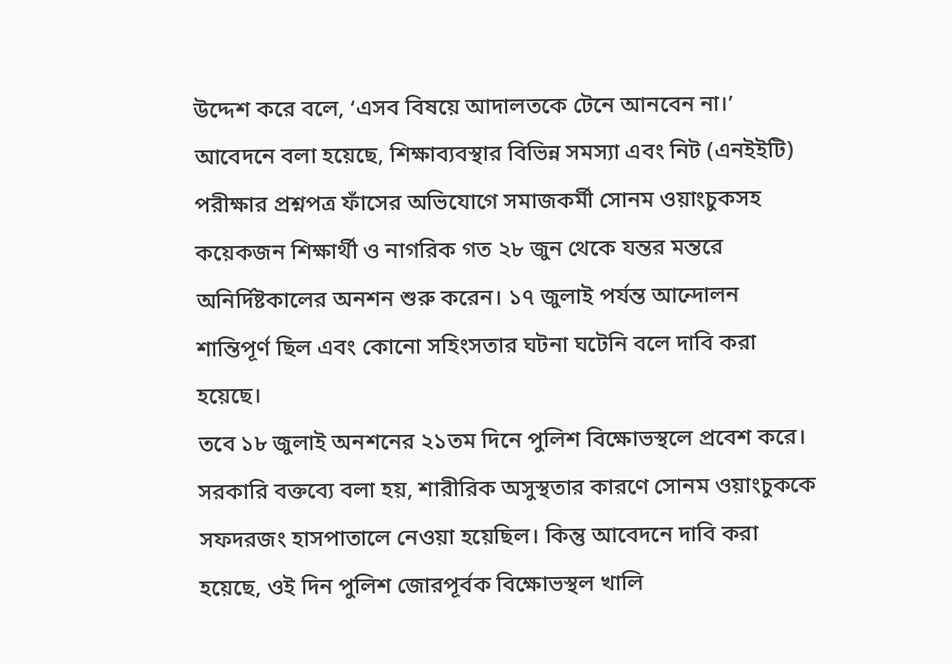উদ্দেশ করে বলে, ‘এসব বিষয়ে আদালতকে টেনে আনবেন না।’
আবেদনে বলা হয়েছে, শিক্ষাব্যবস্থার বিভিন্ন সমস্যা এবং নিট (এনইইটি) পরীক্ষার প্রশ্নপত্র ফাঁসের অভিযোগে সমাজকর্মী সোনম ওয়াংচুকসহ কয়েকজন শিক্ষার্থী ও নাগরিক গত ২৮ জুন থেকে যন্তর মন্তরে অনির্দিষ্টকালের অনশন শুরু করেন। ১৭ জুলাই পর্যন্ত আন্দোলন শান্তিপূর্ণ ছিল এবং কোনো সহিংসতার ঘটনা ঘটেনি বলে দাবি করা হয়েছে।
তবে ১৮ জুলাই অনশনের ২১তম দিনে পুলিশ বিক্ষোভস্থলে প্রবেশ করে। সরকারি বক্তব্যে বলা হয়, শারীরিক অসুস্থতার কারণে সোনম ওয়াংচুককে সফদরজং হাসপাতালে নেওয়া হয়েছিল। কিন্তু আবেদনে দাবি করা হয়েছে, ওই দিন পুলিশ জোরপূর্বক বিক্ষোভস্থল খালি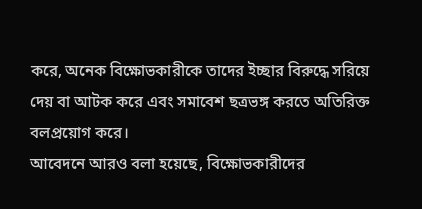করে, অনেক বিক্ষোভকারীকে তাদের ইচ্ছার বিরুদ্ধে সরিয়ে দেয় বা আটক করে এবং সমাবেশ ছত্রভঙ্গ করতে অতিরিক্ত বলপ্রয়োগ করে।
আবেদনে আরও বলা হয়েছে, বিক্ষোভকারীদের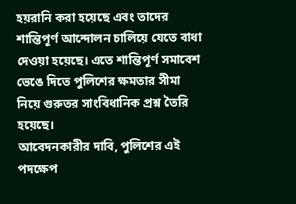হয়রানি করা হয়েছে এবং তাদের শান্তিপূর্ণ আন্দোলন চালিয়ে যেতে বাধা দেওয়া হয়েছে। এতে শান্তিপূর্ণ সমাবেশ ভেঙে দিতে পুলিশের ক্ষমতার সীমা নিয়ে গুরুতর সাংবিধানিক প্রশ্ন তৈরি হয়েছে।
আবেদনকারীর দাবি, পুলিশের এই পদক্ষেপ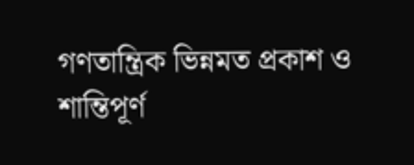গণতান্ত্রিক ভিন্নমত প্রকাশ ও শান্তিপূর্ণ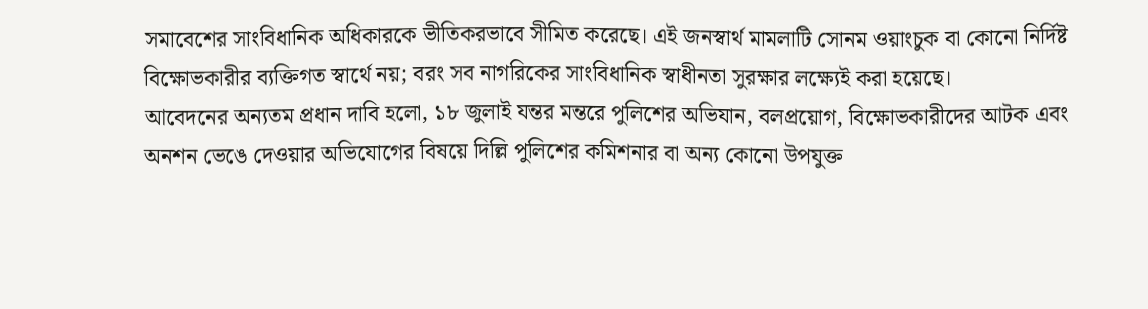সমাবেশের সাংবিধানিক অধিকারকে ভীতিকরভাবে সীমিত করেছে। এই জনস্বার্থ মামলাটি সোনম ওয়াংচুক বা কোনো নির্দিষ্ট বিক্ষোভকারীর ব্যক্তিগত স্বার্থে নয়; বরং সব নাগরিকের সাংবিধানিক স্বাধীনতা সুরক্ষার লক্ষ্যেই করা হয়েছে।
আবেদনের অন্যতম প্রধান দাবি হলো, ১৮ জুলাই যন্তর মন্তরে পুলিশের অভিযান, বলপ্রয়োগ, বিক্ষোভকারীদের আটক এবং অনশন ভেঙে দেওয়ার অভিযোগের বিষয়ে দিল্লি পুলিশের কমিশনার বা অন্য কোনো উপযুক্ত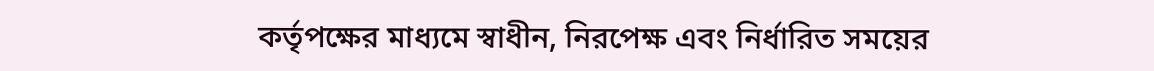কর্তৃপক্ষের মাধ্যমে স্বাধীন, নিরপেক্ষ এবং নির্ধারিত সময়ের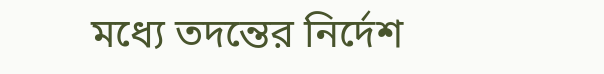মধ্যে তদন্তের নির্দেশ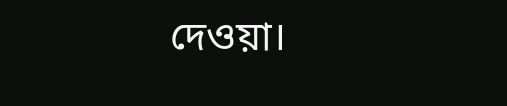দেওয়া।